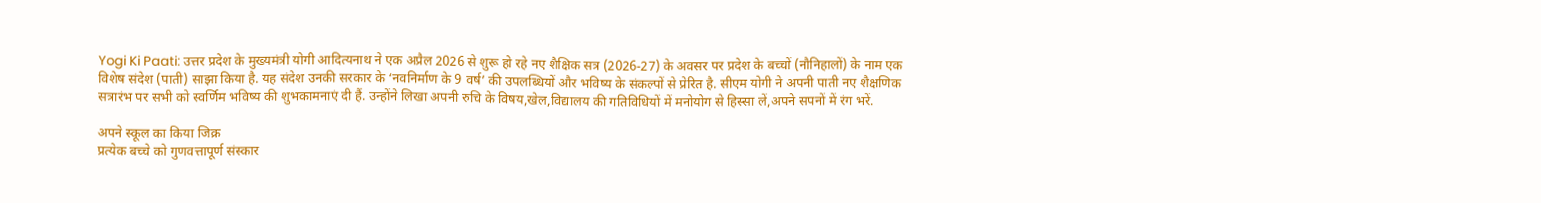Yogi Ki Paati: उत्तर प्रदेश के मुख्यमंत्री योगी आदित्यनाथ ने एक अप्रैल 2026 से शुरू हो रहे नए शैक्षिक सत्र (2026-27) के अवसर पर प्रदेश के बच्चों (नौनिहालों) के नाम एक विशेष संदेश (पाती) साझा किया है. यह संदेश उनकी सरकार के ‘नवनिर्माण के 9 वर्ष’ की उपलब्धियों और भविष्य के संकल्पों से प्रेरित है. सीएम योगी ने अपनी पाती नए शैक्षणिक सत्रारंभ पर सभी को स्वर्णिम भविष्य की शुभकामनाएं दी हैं. उन्होंने लिखा अपनी रुचि के विषय,खेल,विद्यालय की गतिविधियों में मनोयोग से हिस्सा लें,अपने सपनों में रंग भरें.

अपने स्कूल का किया जिक्र
प्रत्येक बच्चे को गुणवत्तापूर्ण संस्कार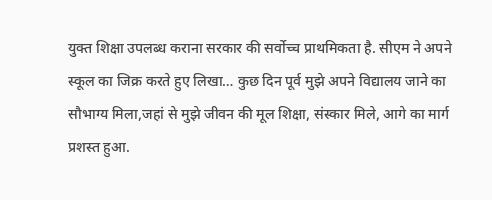युक्त शिक्षा उपलब्ध कराना सरकार की सर्वोच्च प्राथमिकता है. सीएम ने अपने स्कूल का जिक्र करते हुए लिखा… कुछ दिन पूर्व मुझे अपने विद्यालय जाने का सौभाग्य मिला,जहां से मुझे जीवन की मूल शिक्षा, संस्कार मिले, आगे का मार्ग प्रशस्त हुआ.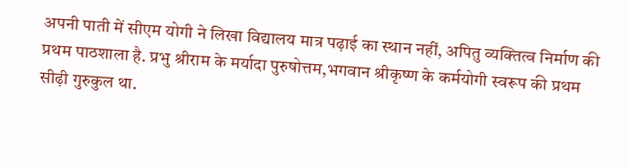अपनी पाती में सीएम योगी ने लिखा विद्यालय मात्र पढ़ाई का स्थान नहीं, अपितु व्यक्तित्व निर्माण की प्रथम पाठशाला है. प्रभु श्रीराम के मर्यादा पुरुषोत्तम,भगवान श्रीकृष्ण के कर्मयोगी स्वरूप की प्रथम सीढ़ी गुरुकुल था.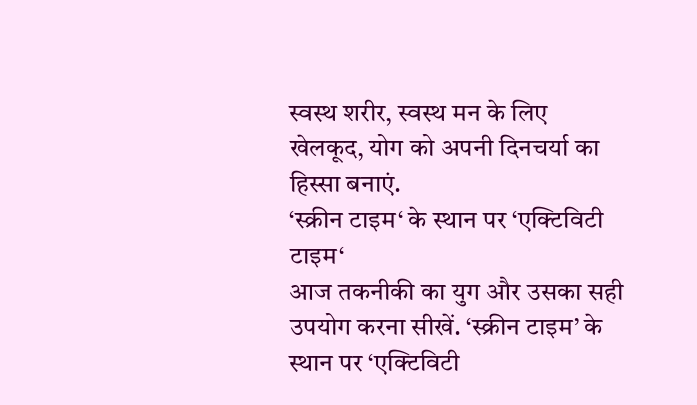स्वस्थ शरीर, स्वस्थ मन के लिए खेलकूद, योग को अपनी दिनचर्या का हिस्सा बनाएं.
‘स्क्रीन टाइम‘ के स्थान पर ‘एक्टिविटी टाइम‘
आज तकनीकी का युग और उसका सही उपयोग करना सीखें. ‘स्क्रीन टाइम’ के स्थान पर ‘एक्टिविटी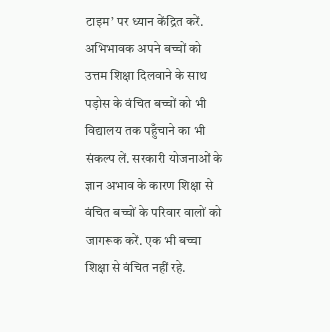टाइम’ पर ध्यान केंद्रित करें. अभिभावक अपने बच्चों को उत्तम शिक्षा दिलवाने के साथ पड़ोस के वंचित बच्चों को भी विद्यालय तक पहुँचाने का भी संकल्प लें. सरकारी योजनाओं के ज्ञान अभाव के कारण शिक्षा से वंचित बच्चों के परिवार वालों को जागरूक करें. एक भी बच्चा शिक्षा से वंचित नहीं रहे.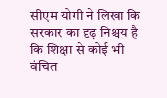सीएम योगी ने लिखा कि सरकार का दृढ़ निश्चय है कि शिक्षा से कोई भी वंचित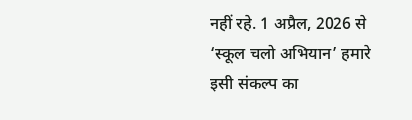नहीं रहे. 1 अप्रैल, 2026 से ‘स्कूल चलो अभियान’ हमारे इसी संकल्प का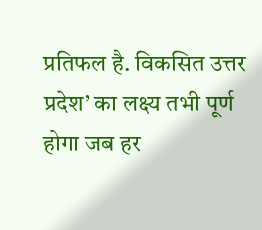प्रतिफल है. विकसित उत्तर प्रदेश’ का लक्ष्य तभी पूर्ण होगा जब हर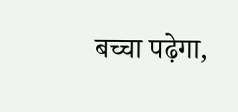बच्चा पढ़ेगा,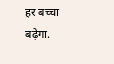हर बच्चा बढ़ेगा.